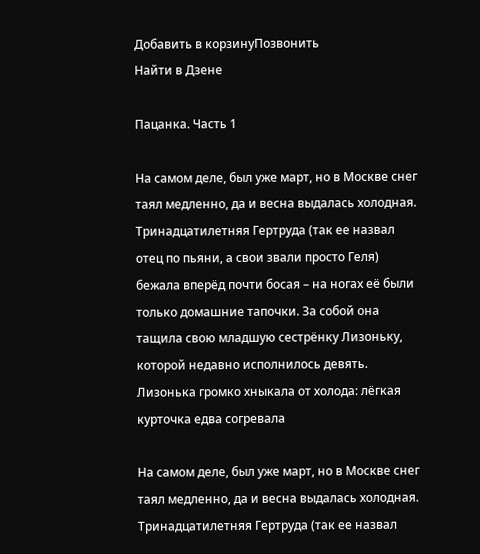Добавить в корзинуПозвонить
Найти в Дзене

Пацанка. Часть 1

На самом деле, был уже март, но в Москве снег таял медленно, да и весна выдалась холодная. Тринадцатилетняя Гертруда (так ее назвал отец по пьяни, а свои звали просто Геля) бежала вперёд почти босая – на ногах её были только домашние тапочки. За собой она тащила свою младшую сестрёнку Лизоньку, которой недавно исполнилось девять. Лизонька громко хныкала от холода: лёгкая курточка едва согревала

На самом деле, был уже март, но в Москве снег таял медленно, да и весна выдалась холодная. Тринадцатилетняя Гертруда (так ее назвал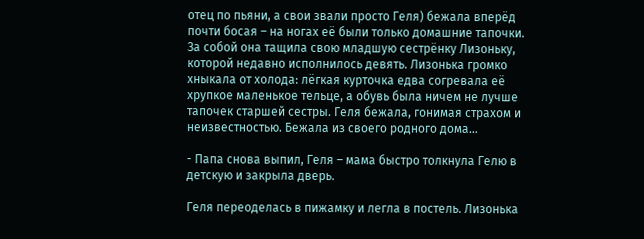отец по пьяни, а свои звали просто Геля) бежала вперёд почти босая – на ногах её были только домашние тапочки. За собой она тащила свою младшую сестрёнку Лизоньку, которой недавно исполнилось девять. Лизонька громко хныкала от холода: лёгкая курточка едва согревала её хрупкое маленькое тельце, а обувь была ничем не лучше тапочек старшей сестры. Геля бежала, гонимая страхом и неизвестностью. Бежала из своего родного дома…

- Папа снова выпил, Геля – мама быстро толкнула Гелю в детскую и закрыла дверь.

Геля переоделась в пижамку и легла в постель. Лизонька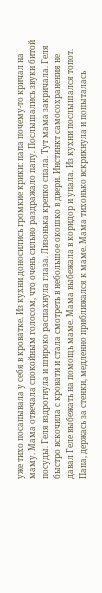уже тихо посапывала у себя в кроватке. Из кухни доносились громкие крики: папа почему-то кричал на маму. Мама отвечала спокойным голосом, что очень сильно раздражало папу. Послышались звуки битой посуды. Геля вздрогнула и широко распахнула глаза. Лизонька крепко спала. Тут мама закричала. Геля быстро вскочила с кровати и стала смотреть в небольшое окошко в двери. Инстинкт самосохранения не давал Геле выбежать на помощь маме. Мама выбежала в коридор и упала. Из кухни послышался топот. Папа, держась за стенки, медленно приближался к маме. Мама тихонько вскрикнула и попыталась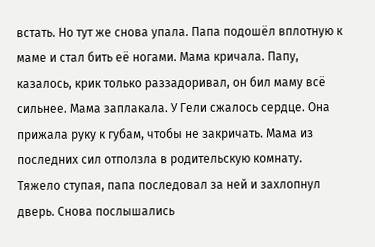встать. Но тут же снова упала. Папа подошёл вплотную к маме и стал бить её ногами. Мама кричала. Папу, казалось, крик только раззадоривал, он бил маму всё сильнее. Мама заплакала. У Гели сжалось сердце. Она прижала руку к губам, чтобы не закричать. Мама из последних сил отползла в родительскую комнату. Тяжело ступая, папа последовал за ней и захлопнул дверь. Снова послышались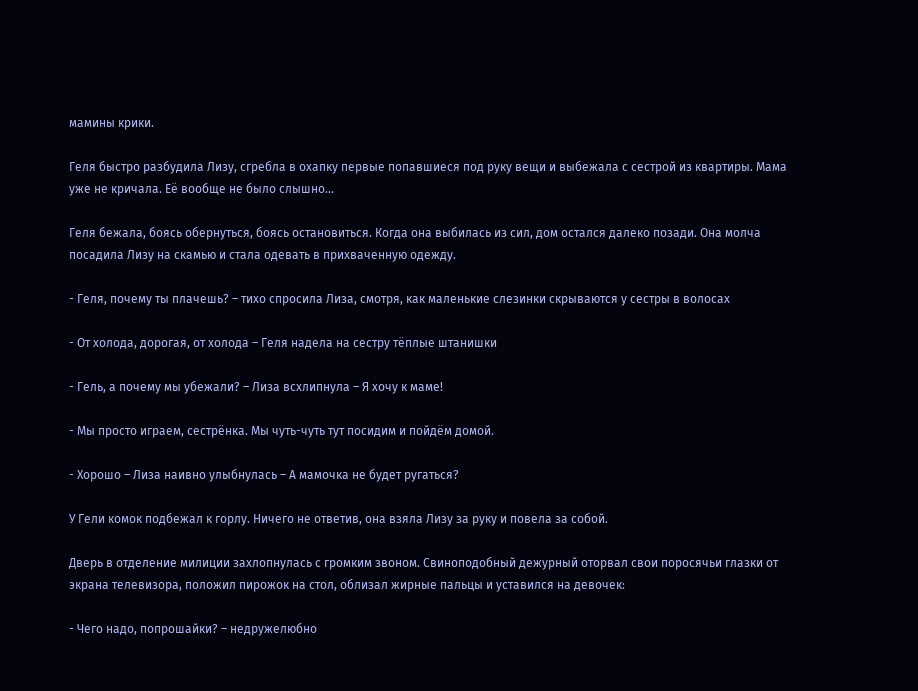мамины крики.

Геля быстро разбудила Лизу, сгребла в охапку первые попавшиеся под руку вещи и выбежала с сестрой из квартиры. Мама уже не кричала. Её вообще не было слышно…

Геля бежала, боясь обернуться, боясь остановиться. Когда она выбилась из сил, дом остался далеко позади. Она молча посадила Лизу на скамью и стала одевать в прихваченную одежду.

- Геля, почему ты плачешь? – тихо спросила Лиза, смотря, как маленькие слезинки скрываются у сестры в волосах

- От холода, дорогая, от холода – Геля надела на сестру тёплые штанишки

- Гель, а почему мы убежали? – Лиза всхлипнула – Я хочу к маме!

- Мы просто играем, сестрёнка. Мы чуть-чуть тут посидим и пойдём домой.

- Хорошо – Лиза наивно улыбнулась – А мамочка не будет ругаться?

У Гели комок подбежал к горлу. Ничего не ответив, она взяла Лизу за руку и повела за собой.

Дверь в отделение милиции захлопнулась с громким звоном. Свиноподобный дежурный оторвал свои поросячьи глазки от экрана телевизора, положил пирожок на стол, облизал жирные пальцы и уставился на девочек:

- Чего надо, попрошайки? – недружелюбно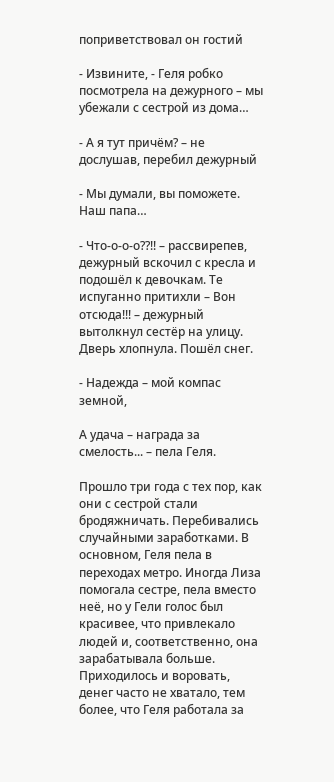поприветствовал он гостий

- Извините, - Геля робко посмотрела на дежурного – мы убежали с сестрой из дома…

- А я тут причём? – не дослушав, перебил дежурный

- Мы думали, вы поможете. Наш папа…

- Что-о-о-о??!! – рассвирепев, дежурный вскочил с кресла и подошёл к девочкам. Те испуганно притихли – Вон отсюда!!! – дежурный вытолкнул сестёр на улицу. Дверь хлопнула. Пошёл снег.

- Надежда – мой компас земной,

А удача – награда за смелость... – пела Геля.

Прошло три года с тех пор, как они с сестрой стали бродяжничать. Перебивались случайными заработками. В основном, Геля пела в переходах метро. Иногда Лиза помогала сестре, пела вместо неё, но у Гели голос был красивее, что привлекало людей и, соответственно, она зарабатывала больше. Приходилось и воровать, денег часто не хватало, тем более, что Геля работала за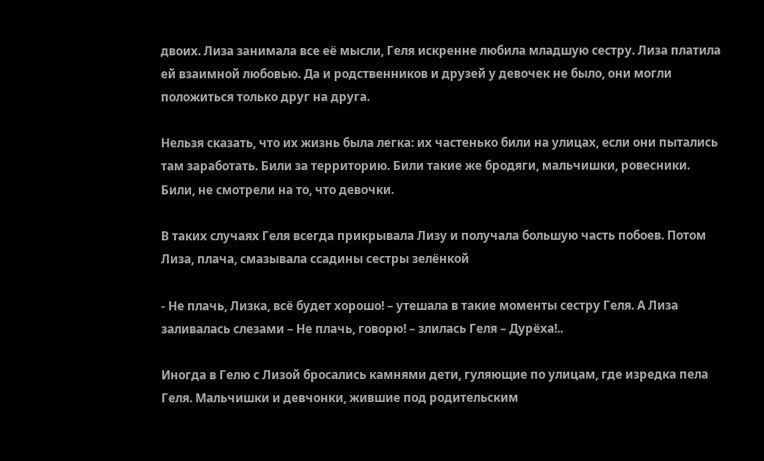двоих. Лиза занимала все её мысли, Геля искренне любила младшую сестру. Лиза платила ей взаимной любовью. Да и родственников и друзей у девочек не было, они могли положиться только друг на друга.

Нельзя сказать, что их жизнь была легка: их частенько били на улицах, если они пытались там заработать. Били за территорию. Били такие же бродяги, мальчишки, ровесники. Били, не смотрели на то, что девочки.

В таких случаях Геля всегда прикрывала Лизу и получала большую часть побоев. Потом Лиза, плача, смазывала ссадины сестры зелёнкой

- Не плачь, Лизка, всё будет хорошо! – утешала в такие моменты сестру Геля. А Лиза заливалась слезами – Не плачь, говорю! – злилась Геля – Дурёха!..

Иногда в Гелю с Лизой бросались камнями дети, гуляющие по улицам, где изредка пела Геля. Мальчишки и девчонки, жившие под родительским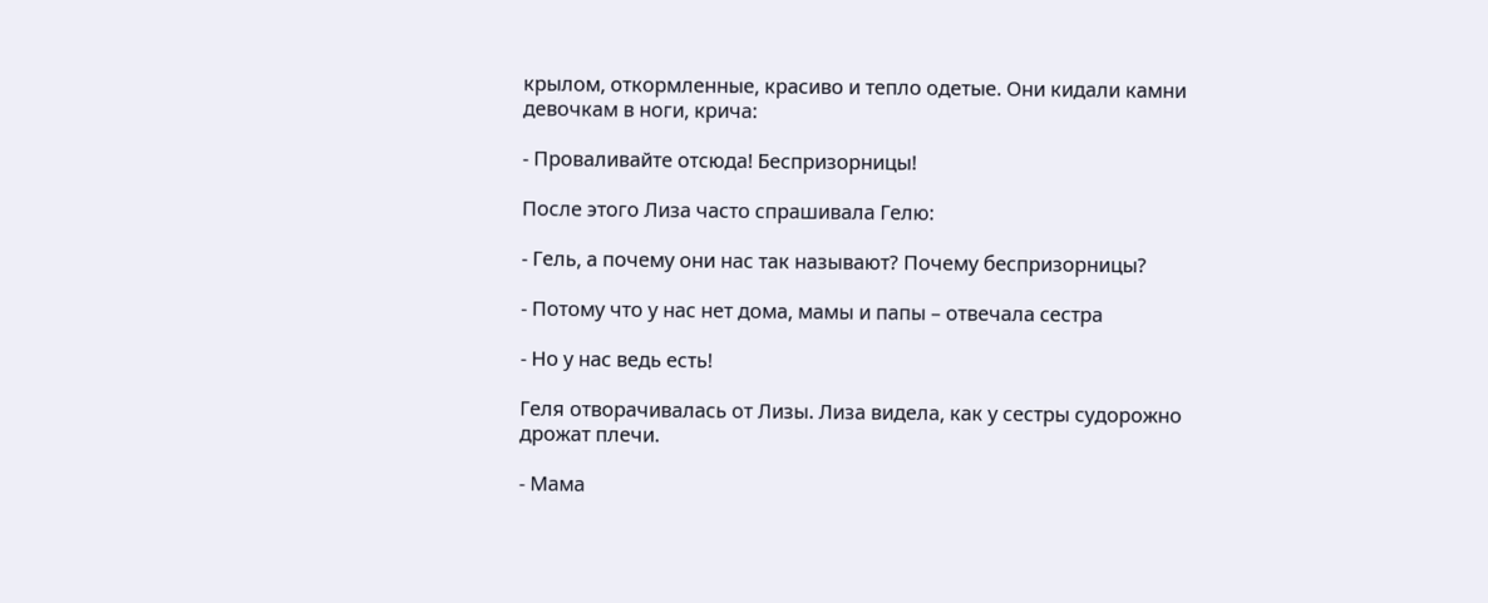крылом, откормленные, красиво и тепло одетые. Они кидали камни девочкам в ноги, крича:

- Проваливайте отсюда! Беспризорницы!

После этого Лиза часто спрашивала Гелю:

- Гель, а почему они нас так называют? Почему беспризорницы?

- Потому что у нас нет дома, мамы и папы – отвечала сестра

- Но у нас ведь есть!

Геля отворачивалась от Лизы. Лиза видела, как у сестры судорожно дрожат плечи.

- Мама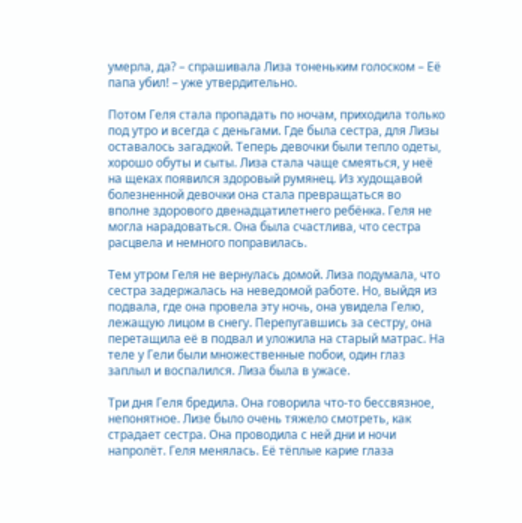умерла, да? – спрашивала Лиза тоненьким голоском – Её папа убил! – уже утвердительно.

Потом Геля стала пропадать по ночам, приходила только под утро и всегда с деньгами. Где была сестра, для Лизы оставалось загадкой. Теперь девочки были тепло одеты, хорошо обуты и сыты. Лиза стала чаще смеяться, у неё на щеках появился здоровый румянец. Из худощавой болезненной девочки она стала превращаться во вполне здорового двенадцатилетнего ребёнка. Геля не могла нарадоваться. Она была счастлива, что сестра расцвела и немного поправилась.

Тем утром Геля не вернулась домой. Лиза подумала, что сестра задержалась на неведомой работе. Но, выйдя из подвала, где она провела эту ночь, она увидела Гелю, лежащую лицом в снегу. Перепугавшись за сестру, она перетащила её в подвал и уложила на старый матрас. На теле у Гели были множественные побои, один глаз заплыл и воспалился. Лиза была в ужасе.

Три дня Геля бредила. Она говорила что-то бессвязное, непонятное. Лизе было очень тяжело смотреть, как страдает сестра. Она проводила с ней дни и ночи напролёт. Геля менялась. Её тёплые карие глаза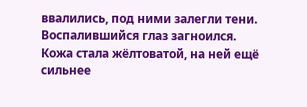ввалились, под ними залегли тени. Воспалившийся глаз загноился. Кожа стала жёлтоватой, на ней ещё сильнее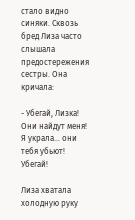стало видно синяки. Сквозь бред Лиза часто слышала предостережения сестры. Она кричала:

- Убегай, Лизка! Они найдут меня! Я украла… они тебя убьют! Убегай!

Лиза хватала холодную руку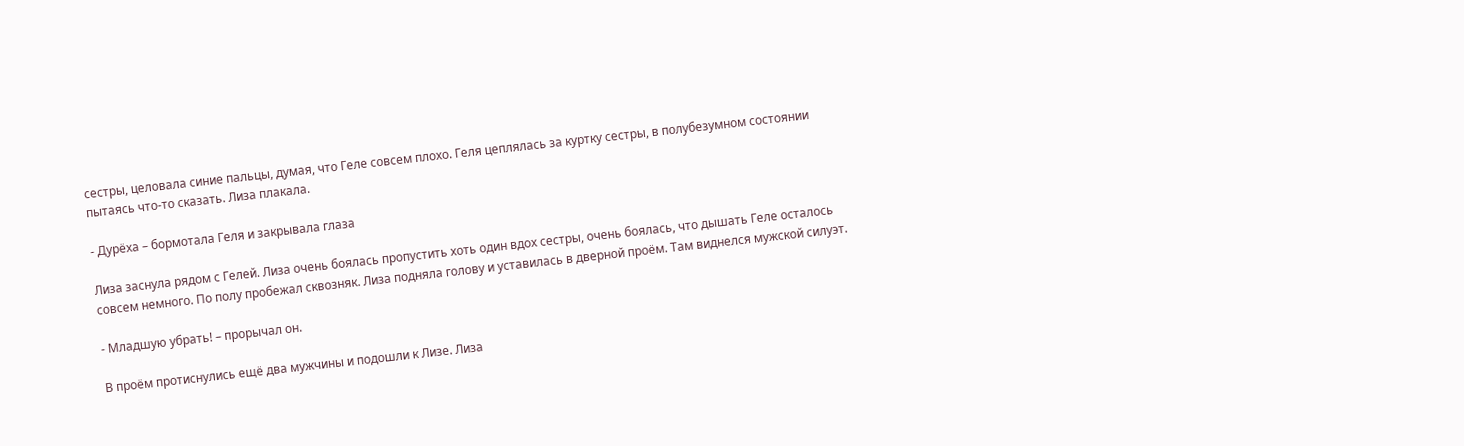сестры, целовала синие пальцы, думая, что Геле совсем плохо. Геля цеплялась за куртку сестры, в полубезумном состоянии пытаясь что-то сказать. Лиза плакала.

- Дурёха – бормотала Геля и закрывала глаза

Лиза заснула рядом с Гелей. Лиза очень боялась пропустить хоть один вдох сестры, очень боялась, что дышать Геле осталось совсем немного. По полу пробежал сквозняк. Лиза подняла голову и уставилась в дверной проём. Там виднелся мужской силуэт.

- Младшую убрать! – прорычал он.

В проём протиснулись ещё два мужчины и подошли к Лизе. Лиза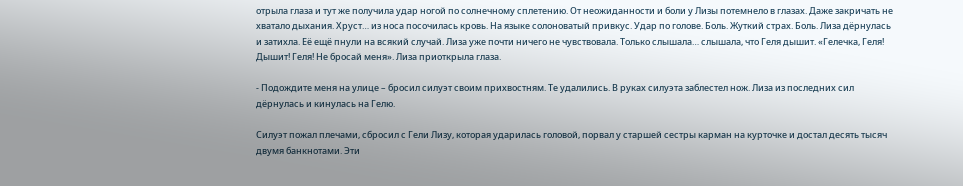отрыла глаза и тут же получила удар ногой по солнечному сплетению. От неожиданности и боли у Лизы потемнело в глазах. Даже закричать не хватало дыхания. Хруст… из носа посочилась кровь. На языке солоноватый привкус. Удар по голове. Боль. Жуткий страх. Боль. Лиза дёрнулась и затихла. Её ещё пнули на всякий случай. Лиза уже почти ничего не чувствовала. Только слышала… слышала, что Геля дышит. «Гелечка, Геля! Дышит! Геля! Не бросай меня». Лиза приоткрыла глаза.

- Подождите меня на улице – бросил силуэт своим прихвостням. Те удалились. В руках силуэта заблестел нож. Лиза из последних сил дёрнулась и кинулась на Гелю.

Силуэт пожал плечами, сбросил с Гели Лизу, которая ударилась головой, порвал у старшей сестры карман на курточке и достал десять тысяч двумя банкнотами. Эти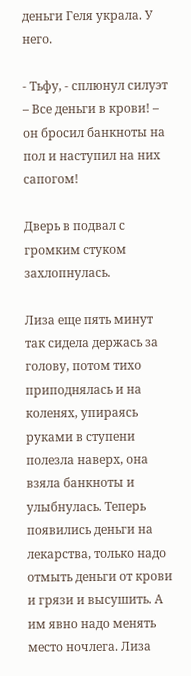деньги Геля украла. У него.

- Тьфу, - сплюнул силуэт – Все деньги в крови! – он бросил банкноты на пол и наступил на них сапогом!

Дверь в подвал с громким стуком захлопнулась.

Лиза еще пять минут так сидела держась за голову, потом тихо приподнялась и на коленях, упираясь руками в ступени полезла наверх, она взяла банкноты и улыбнулась. Теперь появились деньги на лекарства, только надо отмыть деньги от крови и грязи и высушить. А им явно надо менять место ночлега. Лиза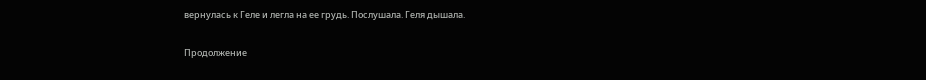вернулась к Геле и легла на ее грудь. Послушала. Геля дышала.

Продолжение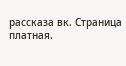рассказа вк. Страница платная.